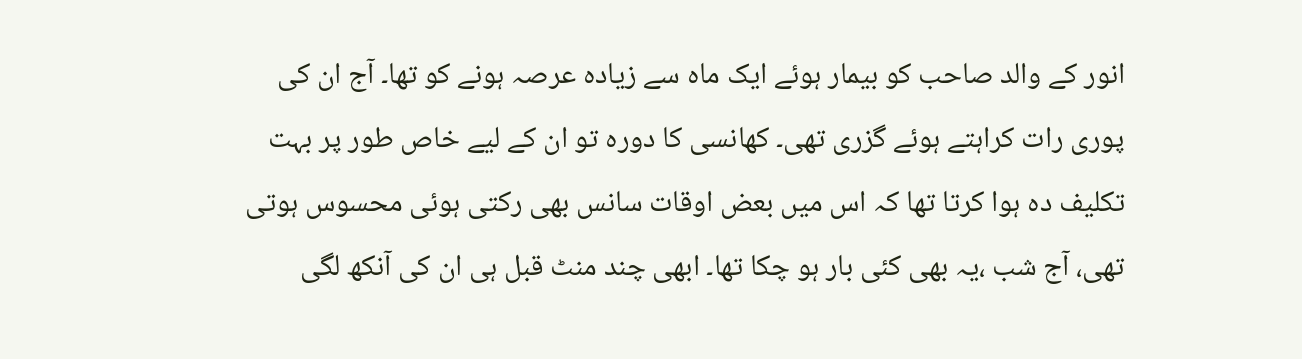انور کے والد صاحب کو بیمار ہوئے ایک ماہ سے زیادہ عرصہ ہونے کو تھا۔ آج ان کی پوری رات کراہتے ہوئے گزری تھی۔ کھانسی کا دورہ تو ان کے لیے خاص طور پر بہت تکلیف دہ ہوا کرتا تھا کہ اس میں بعض اوقات سانس بھی رکتی ہوئی محسوس ہوتی تھی، آج شب ،یہ بھی کئی بار ہو چکا تھا۔ ابھی چند منٹ قبل ہی ان کی آنکھ لگی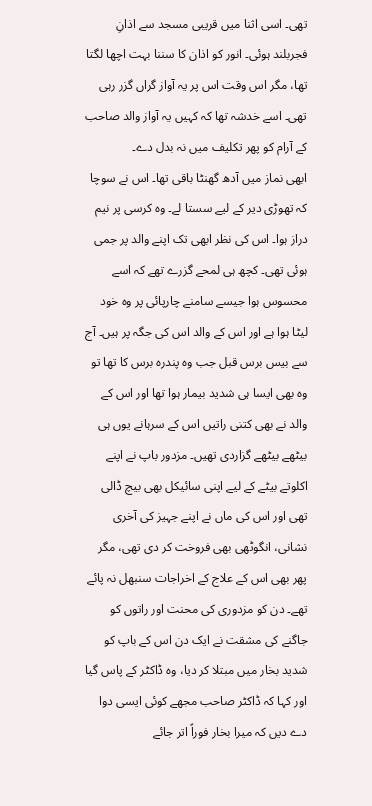تھی۔ اسی اثنا میں قریبی مسجد سے اذانِ فجربلند ہوئی۔ انور کو اذان کا سننا بہت اچھا لگتا تھا، مگر اس وقت اس پر یہ آواز گراں گزر رہی تھی۔ اسے خدشہ تھا کہ کہیں یہ آواز والد صاحب کے آرام کو پھر تکلیف میں نہ بدل دے۔
ابھی نماز میں آدھ گھنٹا باقی تھا۔ اس نے سوچا کہ تھوڑی دیر کے لیے سستا لے۔ وہ کرسی پر نیم دراز ہوا۔ اس کی نظر ابھی تک اپنے والد پر جمی ہوئی تھی۔ کچھ ہی لمحے گزرے تھے کہ اسے محسوس ہوا جیسے سامنے چارپائی پر وہ خود لیٹا ہوا ہے اور اس کے والد اس کی جگہ پر ہیں۔ آج سے بیس برس قبل جب وہ پندرہ برس کا تھا تو وہ بھی ایسا ہی شدید بیمار ہوا تھا اور اس کے والد نے بھی کتنی راتیں اس کے سرہانے یوں ہی بیٹھے بیٹھے گزاردی تھیں۔ مزدور باپ نے اپنے اکلوتے بیٹے کے لیے اپنی سائیکل بھی بیچ ڈالی تھی اور اس کی ماں نے اپنے جہیز کی آخری نشانی، انگوٹھی بھی فروخت کر دی تھی، مگر پھر بھی اس کے علاج کے اخراجات سنبھل نہ پائے تھے۔ دن کو مزدوری کی محنت اور راتوں کو جاگنے کی مشقت نے ایک دن اس کے باپ کو شدید بخار میں مبتلا کر دیا، وہ ڈاکٹر کے پاس گیا اور کہا کہ ڈاکٹر صاحب مجھے کوئی ایسی دوا دے دیں کہ میرا بخار فوراً اتر جائے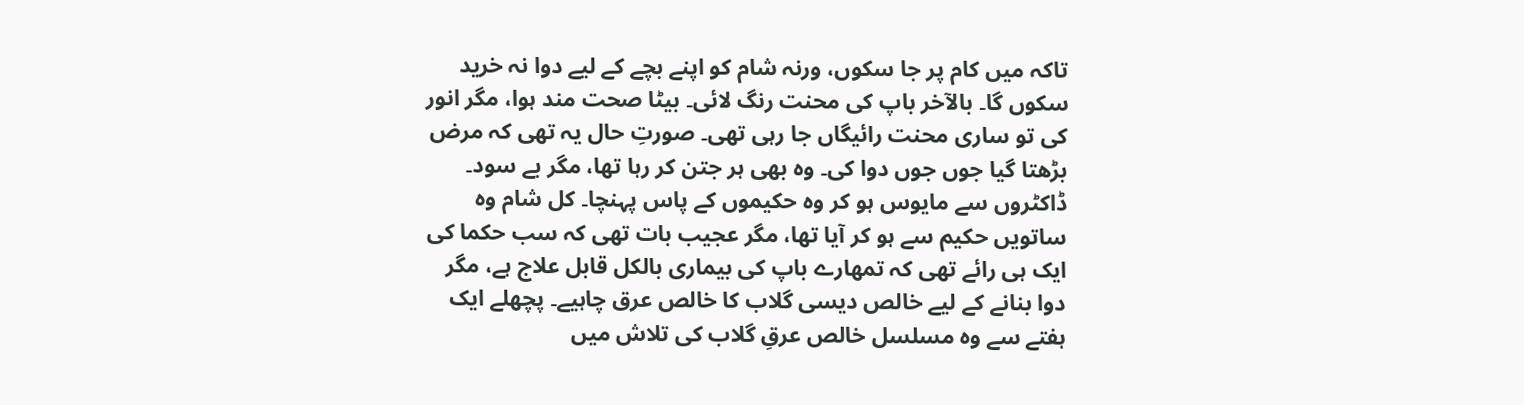تاکہ میں کام پر جا سکوں، ورنہ شام کو اپنے بچے کے لیے دوا نہ خرید سکوں گا۔ بالآخر باپ کی محنت رنگ لائی۔ بیٹا صحت مند ہوا، مگر انور کی تو ساری محنت رائیگاں جا رہی تھی۔ صورتِ حال یہ تھی کہ مرض بڑھتا گیا جوں جوں دوا کی۔ وہ بھی ہر جتن کر رہا تھا، مگر بے سود۔ ڈاکٹروں سے مایوس ہو کر وہ حکیموں کے پاس پہنچا۔ کل شام وہ ساتویں حکیم سے ہو کر آیا تھا، مگر عجیب بات تھی کہ سب حکما کی ایک ہی رائے تھی کہ تمھارے باپ کی بیماری بالکل قابل علاج ہے، مگر دوا بنانے کے لیے خالص دیسی گلاب کا خالص عرق چاہیے۔ پچھلے ایک ہفتے سے وہ مسلسل خالص عرقِ گلاب کی تلاش میں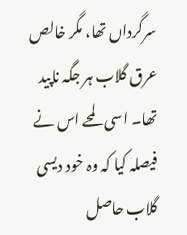سرگرداں تھا، مگر خالص عرق گلاب ہر جگہ ناپید تھا۔ اسی لمحے اس نے فیصلہ کیا کہ وہ خود دیسی گلاب حاصل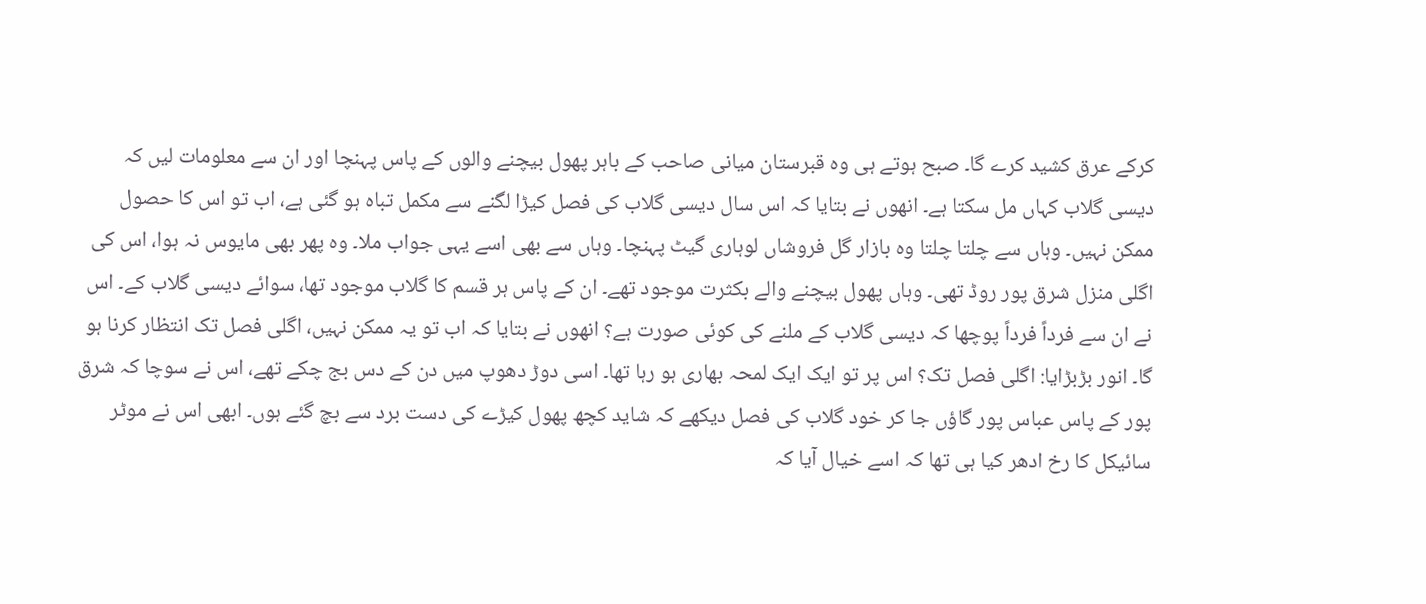کرکے عرق کشید کرے گا۔ صبح ہوتے ہی وہ قبرستان میانی صاحب کے باہر پھول بیچنے والوں کے پاس پہنچا اور ان سے معلومات لیں کہ دیسی گلاب کہاں مل سکتا ہے۔ انھوں نے بتایا کہ اس سال دیسی گلاب کی فصل کیڑا لگنے سے مکمل تباہ ہو گئی ہے، اب تو اس کا حصول ممکن نہیں۔ وہاں سے چلتا چلتا وہ بازار گل فروشاں لوہاری گیٹ پہنچا۔ وہاں سے بھی اسے یہی جواب ملا۔ وہ پھر بھی مایوس نہ ہوا، اس کی اگلی منزل شرق پور روڈ تھی۔ وہاں پھول بیچنے والے بکثرت موجود تھے۔ ان کے پاس ہر قسم کا گلاب موجود تھا، سوائے دیسی گلاب کے۔ اس نے ان سے فرداً فرداً پوچھا کہ دیسی گلاب کے ملنے کی کوئی صورت ہے؟ انھوں نے بتایا کہ اب تو یہ ممکن نہیں، اگلی فصل تک انتظار کرنا ہو گا۔ انور بڑبڑایا: اگلی فصل تک؟ اس پر تو ایک ایک لمحہ بھاری ہو رہا تھا۔ اسی دوڑ دھوپ میں دن کے دس بج چکے تھے، اس نے سوچا کہ شرق پور کے پاس عباس پور گاؤں جا کر خود گلاب کی فصل دیکھے کہ شاید کچھ پھول کیڑے کی دست برد سے بچ گئے ہوں۔ ابھی اس نے موٹر سائیکل کا رخ ادھر کیا ہی تھا کہ اسے خیال آیا کہ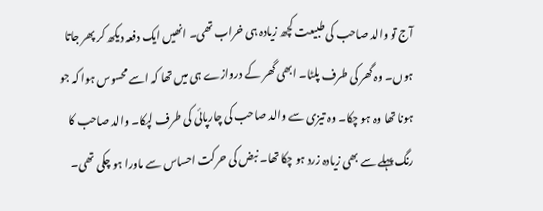آج تو والد صاحب کی طبیعت کچھ زیادہ ہی خراب تھی۔ انھیں ایک دفعہ دیکھ کر پھر جاتا ہوں۔ وہ گھر کی طرف پلٹا۔ ابھی گھر کے دروازے ہی میں تھا کہ اسے محسوس ہوا کہ جو ہونا تھا وہ ہو چکا۔ وہ تیزی سے والد صاحب کی چارپائی کی طرف لپکا۔ والد صاحب کا رنگ پہلے سے بھی زیادہ زرد ہو چکا تھا۔ نبض کی حرکت احساس سے ماورا ہو چکی تھی۔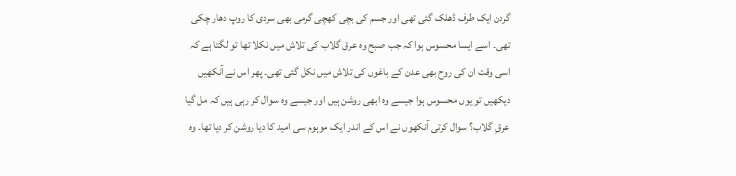گردن ایک طرف ڈھلک گئی تھی اور جسم کی بچی کھچی گرمی بھی سردی کا روپ دھار چکی تھی۔ اسے ایسا محسوس ہوا کہ جب صبح وہ عرق گلاب کی تلاش میں نکلا تھا تو لگتا ہے کہ اسی وقت ان کی روح بھی عدن کے باغوں کی تلاش میں نکل گئی تھی۔ پھر اس نے آنکھیں دیکھیں تو یوں محسوس ہوا جیسے وہ ابھی روشن ہیں اور جیسے وہ سوال کر رہی ہیں کہ مل گیا عرقِ گلاب؟ سوال کرتی آنکھوں نے اس کے اندر ایک موہوم سی امید کا دیا روشن کر دیا تھا۔ وہ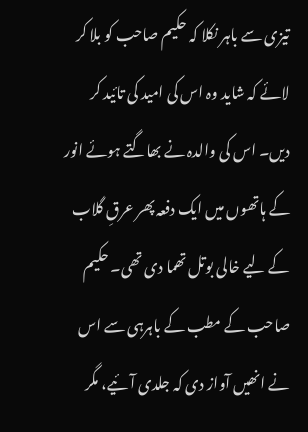تیزی سے باہر نکلا کہ حکیم صاحب کو بلا کر لائے کہ شاید وہ اس کی امید کی تائید کر دیں۔ اس کی والدہ نے بھاگتے ہوئے انور کے ہاتھوں میں ایک دفعہ پھر عرقِ گلاب کے لیے خالی بوتل تھما دی تھی۔ حکیم صاحب کے مطب کے باہرہی سے اس نے انھیں آواز دی کہ جلدی آئیے، مگر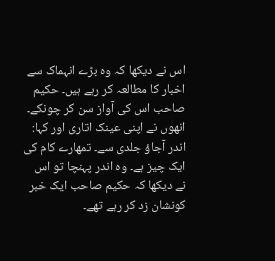اس نے دیکھا کہ وہ بڑے انہماک سے اخبار کا مطالعہ کر رہے ہیں۔ حکیم صاحب اس کی آواز سن کر چونکے۔ انھوں نے اپنی عینک اتاری اور کہا: اندر آجاؤ جلدی سے۔ تمھارے کام کی ایک چیز ہے۔ وہ اندر پہنچا تو اس نے دیکھا کہ حکیم صاحب ایک خبر کونشان زد کر رہے تھے۔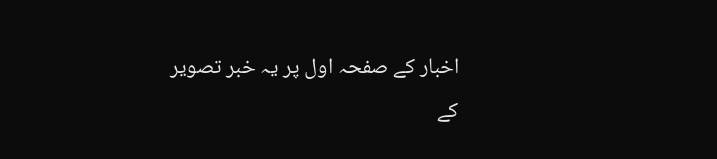اخبار کے صفحہ اول پر یہ خبر تصویر کے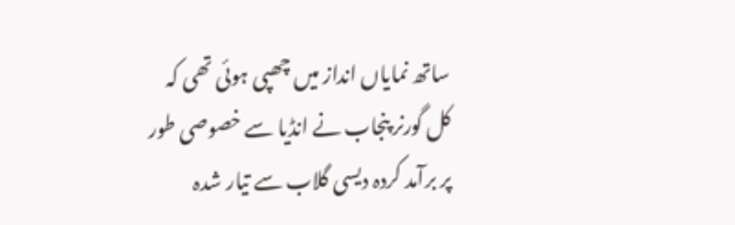ساتھ نمایاں انداز میں چھپی ہوئی تھی کہ کل گورنر پنجاب نے انڈیا سے خصوصی طور پر برآمد کردہ دیسی گلاب سے تیار شدہ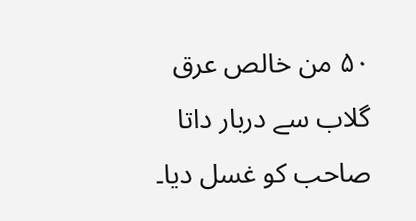۵۰ من خالص عرق گلاب سے دربار داتا صاحب کو غسل دیا۔